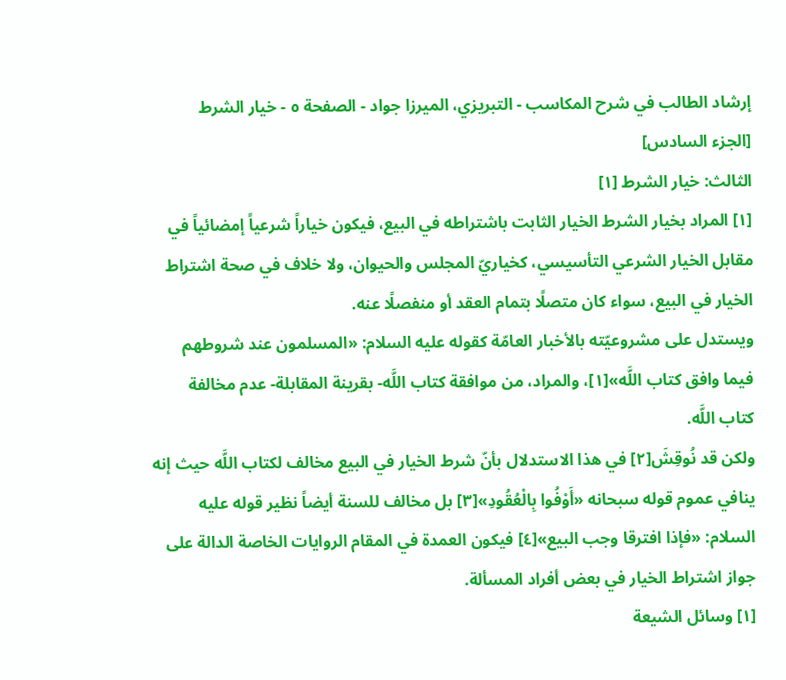إرشاد الطالب في شرح المكاسب - التبريزي، الميرزا جواد - الصفحة ٥ - خيار الشرط
[الجزء السادس]
الثالث: خيار الشرط [١]
[١] المراد بخيار الشرط الخيار الثابت باشتراطه في البيع، فيكون خياراً شرعياً إمضائياً في مقابل الخيار الشرعي التأسيسي، كخياريّ المجلس والحيوان، ولا خلاف في صحة اشتراط الخيار في البيع، سواء كان متصلًا بتمام العقد أو منفصلًا عنه.
ويستدل على مشروعيّته بالأخبار العامّة كقوله عليه السلام: «المسلمون عند شروطهم فيما وافق كتاب اللَّه»[١]، والمراد، من موافقة كتاب اللَّه- بقرينة المقابلة- عدم مخالفة كتاب اللَّه.
ولكن قد نُوقِشَ[٢] في هذا الاستدلال بأنّ شرط الخيار في البيع مخالف لكتاب اللَّه حيث إنه ينافي عموم قوله سبحانه «أَوْفُوا بِالْعُقُودِ»[٣] بل مخالف للسنة أيضاً نظير قوله عليه السلام: «فإذا افترقا وجب البيع»[٤] فيكون العمدة في المقام الروايات الخاصة الدالة على جواز اشتراط الخيار في بعض أفراد المسألة.
[١] وسائل الشيعة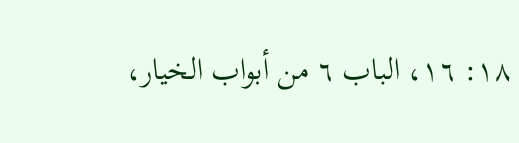١٨: ١٦، الباب ٦ من أبواب الخيار،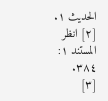الحديث ١.
[٢] انظر المستند ١: ٣٨٤.
[٣]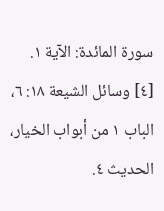سورة المائدة: الآية ١.
[٤] وسائل الشيعة ١٨: ٦، الباب ١ من أبواب الخيار، الحديث ٤.